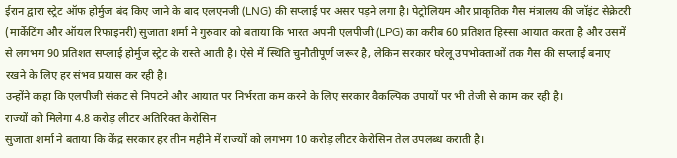ईरान द्वारा स्ट्रेट ऑफ होर्मुज बंद किए जाने के बाद एलएनजी (LNG) की सप्लाई पर असर पड़ने लगा है। पेट्रोलियम और प्राकृतिक गैस मंत्रालय की जॉइंट सेक्रेटरी (मार्केटिंग और ऑयल रिफाइनरी) सुजाता शर्मा ने गुरुवार को बताया कि भारत अपनी एलपीजी (LPG) का करीब 60 प्रतिशत हिस्सा आयात करता है और उसमें से लगभग 90 प्रतिशत सप्लाई होर्मुज स्ट्रेट के रास्ते आती है। ऐसे में स्थिति चुनौतीपूर्ण जरूर है, लेकिन सरकार घरेलू उपभोक्ताओं तक गैस की सप्लाई बनाए रखने के लिए हर संभव प्रयास कर रही है।
उन्होंने कहा कि एलपीजी संकट से निपटने और आयात पर निर्भरता कम करने के लिए सरकार वैकल्पिक उपायों पर भी तेजी से काम कर रही है।
राज्यों को मिलेगा 4.8 करोड़ लीटर अतिरिक्त केरोसिन
सुजाता शर्मा ने बताया कि केंद्र सरकार हर तीन महीने में राज्यों को लगभग 10 करोड़ लीटर केरोसिन तेल उपलब्ध कराती है।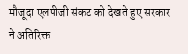मौजूदा एलपीजी संकट को देखते हुए सरकार ने अतिरिक्त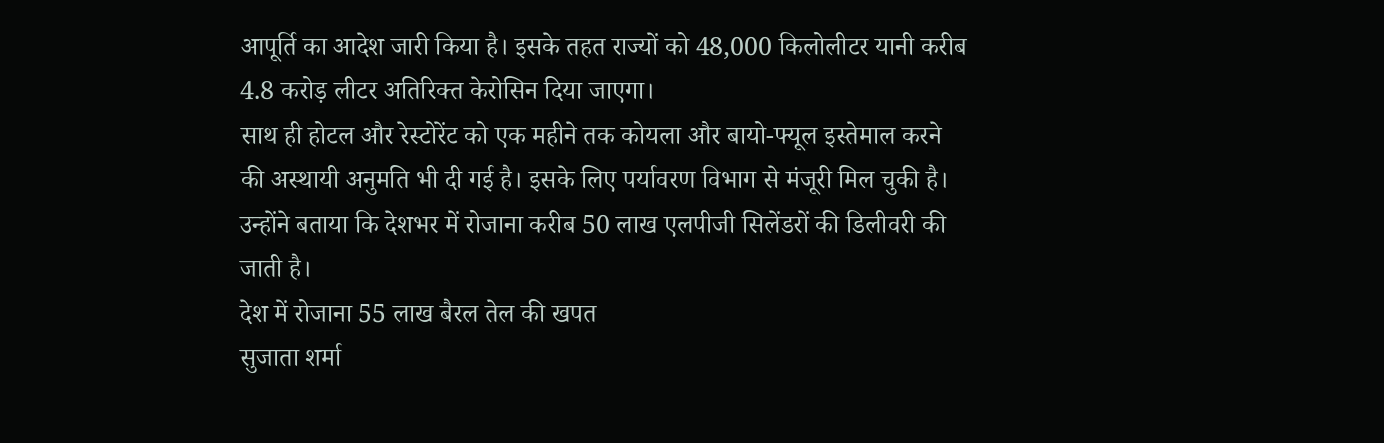आपूर्ति का आदेश जारी किया है। इसके तहत राज्यों को 48,000 किलोलीटर यानी करीब 4.8 करोड़ लीटर अतिरिक्त केरोसिन दिया जाएगा।
साथ ही होटल और रेस्टोरेंट को एक महीने तक कोयला और बायो-फ्यूल इस्तेमाल करने की अस्थायी अनुमति भी दी गई है। इसके लिए पर्यावरण विभाग से मंजूरी मिल चुकी है। उन्होंने बताया कि देशभर में रोजाना करीब 50 लाख एलपीजी सिलेंडरों की डिलीवरी की जाती है।
देश में रोजाना 55 लाख बैरल तेल की खपत
सुजाता शर्मा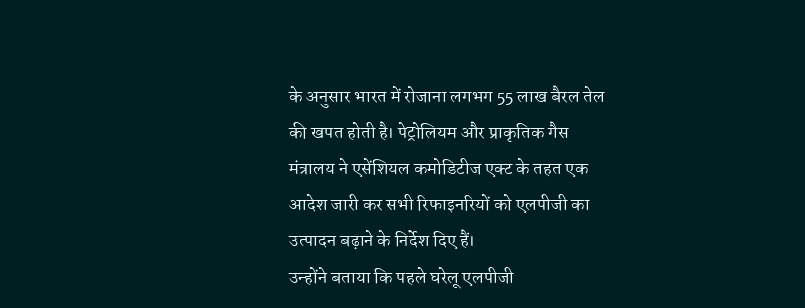के अनुसार भारत में रोजाना लगभग 55 लाख बैरल तेल की खपत होती है। पेट्रोलियम और प्राकृतिक गैस मंत्रालय ने एसेंशियल कमोडिटीज एक्ट के तहत एक आदेश जारी कर सभी रिफाइनरियों को एलपीजी का उत्पादन बढ़ाने के निर्देश दिए हैं।
उन्होंने बताया कि पहले घरेलू एलपीजी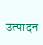उत्पादन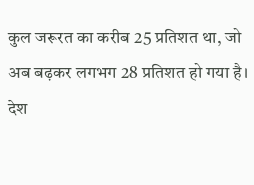कुल जरूरत का करीब 25 प्रतिशत था, जो अब बढ़कर लगभग 28 प्रतिशत हो गया है। देश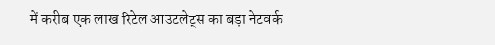में करीब एक लाख रिटेल आउटलेट्स का बड़ा नेटवर्क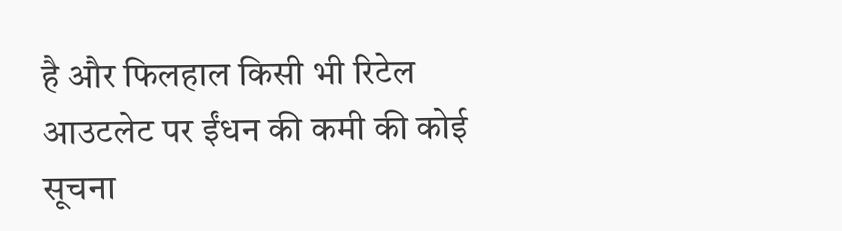है और फिलहाल किसी भी रिटेल आउटलेट पर ईंधन की कमी की कोई सूचना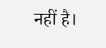नहीं है।